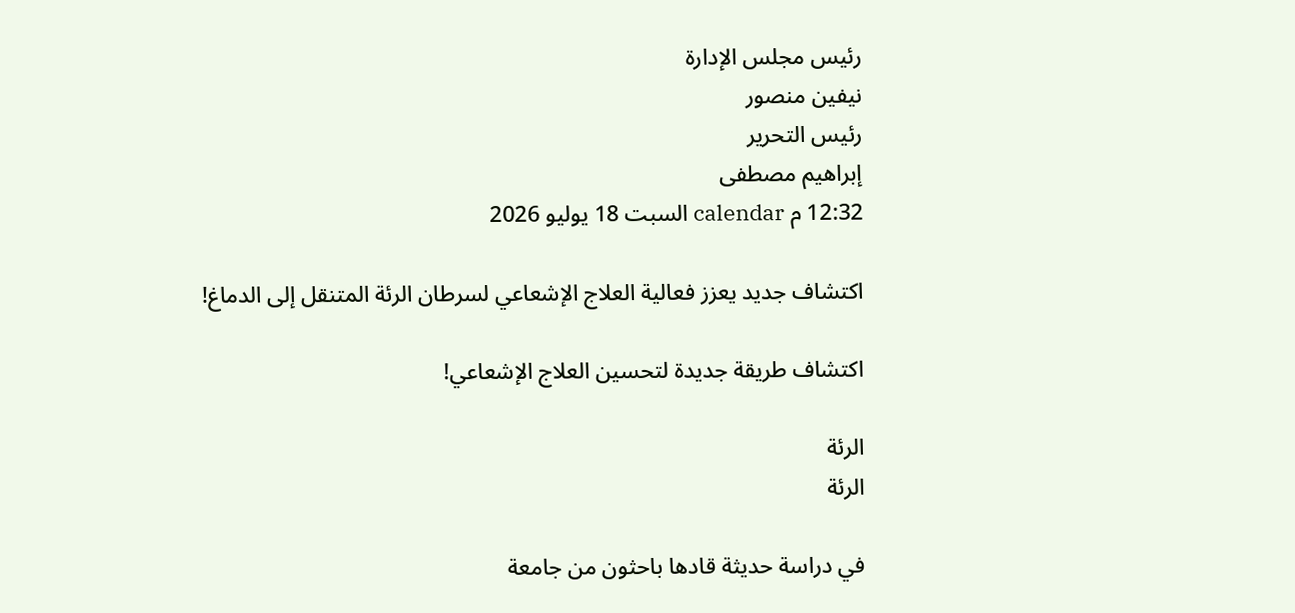رئيس مجلس الإدارة
نيفين منصور
رئيس التحرير
إبراهيم مصطفى
12:32 م calendar السبت 18 يوليو 2026

اكتشاف جديد يعزز فعالية العلاج الإشعاعي لسرطان الرئة المتنقل إلى الدماغ!

اكتشاف طريقة جديدة لتحسين العلاج الإشعاعي!

الرئة
الرئة

في دراسة حديثة قادها باحثون من جامعة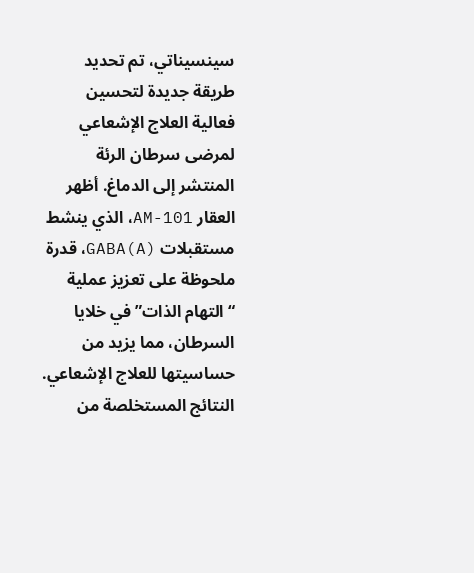سينسيناتي، تم تحديد طريقة جديدة لتحسين فعالية العلاج الإشعاعي لمرضى سرطان الرئة المنتشر إلى الدماغ. أظهر العقار AM-101، الذي ينشط مستقبلات GABA(A)، قدرة ملحوظة على تعزيز عملية “التهام الذات” في خلايا السرطان، مما يزيد من حساسيتها للعلاج الإشعاعي. النتائج المستخلصة من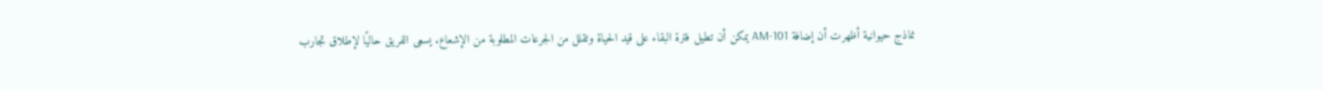نماذج حيوانية أظهرت أن إضافة AM-101 يمكن أن تطيل فترة البقاء على قيد الحياة وتقلل من الجرعات المطلوبة من الإشعاع. يسعى الفريق حاليًا لإطلاق تجارب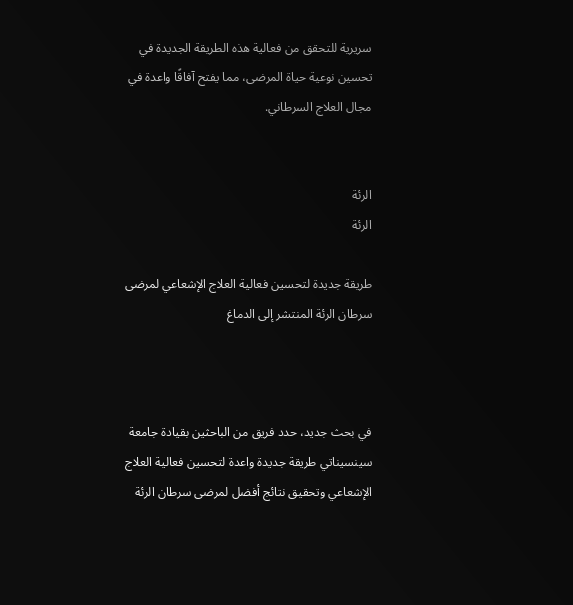سريرية للتحقق من فعالية هذه الطريقة الجديدة في تحسين نوعية حياة المرضى، مما يفتح آفاقًا واعدة في مجال العلاج السرطاني.


الرئة
الرئة

طريقة جديدة لتحسين فعالية العلاج الإشعاعي لمرضى سرطان الرئة المنتشر إلى الدماغ



في بحث جديد، حدد فريق من الباحثين بقيادة جامعة سينسيناتي طريقة جديدة واعدة لتحسين فعالية العلاج الإشعاعي وتحقيق نتائج أفضل لمرضى سرطان الرئة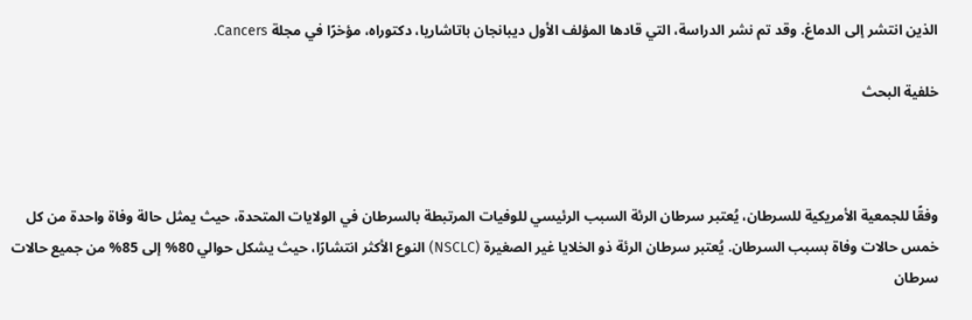الذين انتشر إلى الدماغ. وقد تم نشر الدراسة، التي قادها المؤلف الأول ديبانجان باتاشاريا، دكتوراه، مؤخرًا في مجلة Cancers.

خلفية البحث



وفقًا للجمعية الأمريكية للسرطان، يُعتبر سرطان الرئة السبب الرئيسي للوفيات المرتبطة بالسرطان في الولايات المتحدة، حيث يمثل حالة وفاة واحدة من كل خمس حالات وفاة بسبب السرطان. يُعتبر سرطان الرئة ذو الخلايا غير الصغيرة (NSCLC) النوع الأكثر انتشارًا، حيث يشكل حوالي 80% إلى 85% من جميع حالات سرطان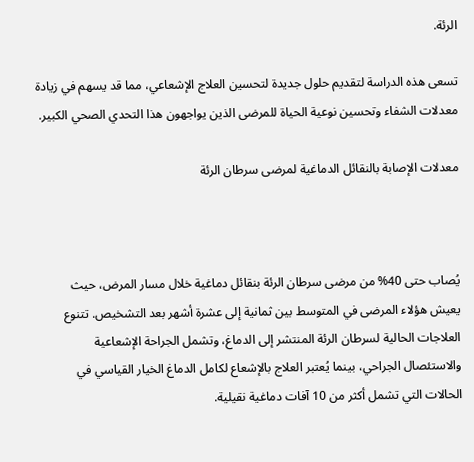الرئة.

تسعى هذه الدراسة لتقديم حلول جديدة لتحسين العلاج الإشعاعي، مما قد يسهم في زيادة معدلات الشفاء وتحسين نوعية الحياة للمرضى الذين يواجهون هذا التحدي الصحي الكبير.

معدلات الإصابة بالنقائل الدماغية لمرضى سرطان الرئة



يُصاب حتى 40% من مرضى سرطان الرئة بنقائل دماغية خلال مسار المرض، حيث يعيش هؤلاء المرضى في المتوسط بين ثمانية إلى عشرة أشهر بعد التشخيص. تتنوع العلاجات الحالية لسرطان الرئة المنتشر إلى الدماغ، وتشمل الجراحة الإشعاعية والاستئصال الجراحي، بينما يُعتبر العلاج بالإشعاع لكامل الدماغ الخيار القياسي في الحالات التي تشمل أكثر من 10 آفات دماغية نقيلية.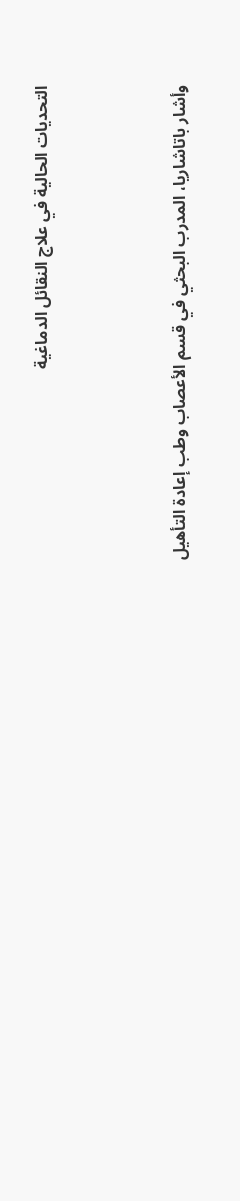التحديات الحالية في علاج النقائل الدماغية



وأشار باتاشاريا، المدرب البحثي في قسم الأعصاب وطب إعادة التأهيل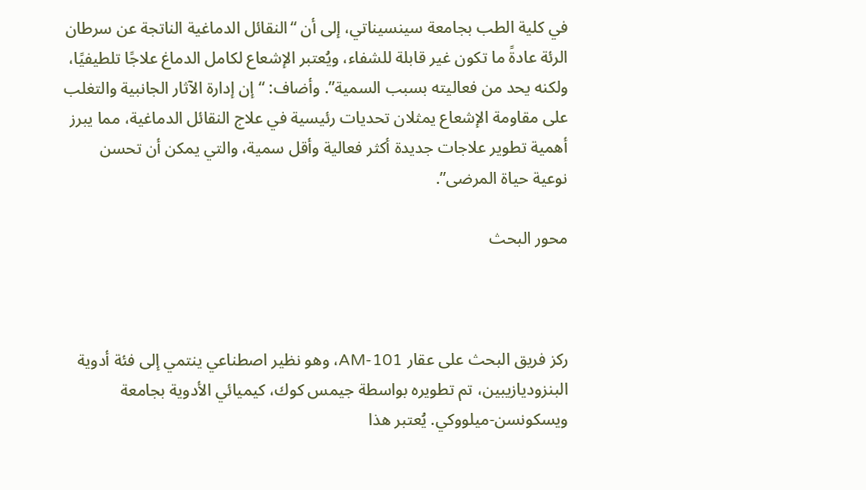في كلية الطب بجامعة سينسيناتي، إلى أن “النقائل الدماغية الناتجة عن سرطان الرئة عادةً ما تكون غير قابلة للشفاء، ويُعتبر الإشعاع لكامل الدماغ علاجًا تلطيفيًا، ولكنه يحد من فعاليته بسبب السمية”. وأضاف: “إن إدارة الآثار الجانبية والتغلب على مقاومة الإشعاع يمثلان تحديات رئيسية في علاج النقائل الدماغية، مما يبرز أهمية تطوير علاجات جديدة أكثر فعالية وأقل سمية، والتي يمكن أن تحسن نوعية حياة المرضى”.

محور البحث



ركز فريق البحث على عقار AM-101، وهو نظير اصطناعي ينتمي إلى فئة أدوية البنزوديازيبين، تم تطويره بواسطة جيمس كوك، كيميائي الأدوية بجامعة ويسكونسن-ميلووكي. يُعتبر هذا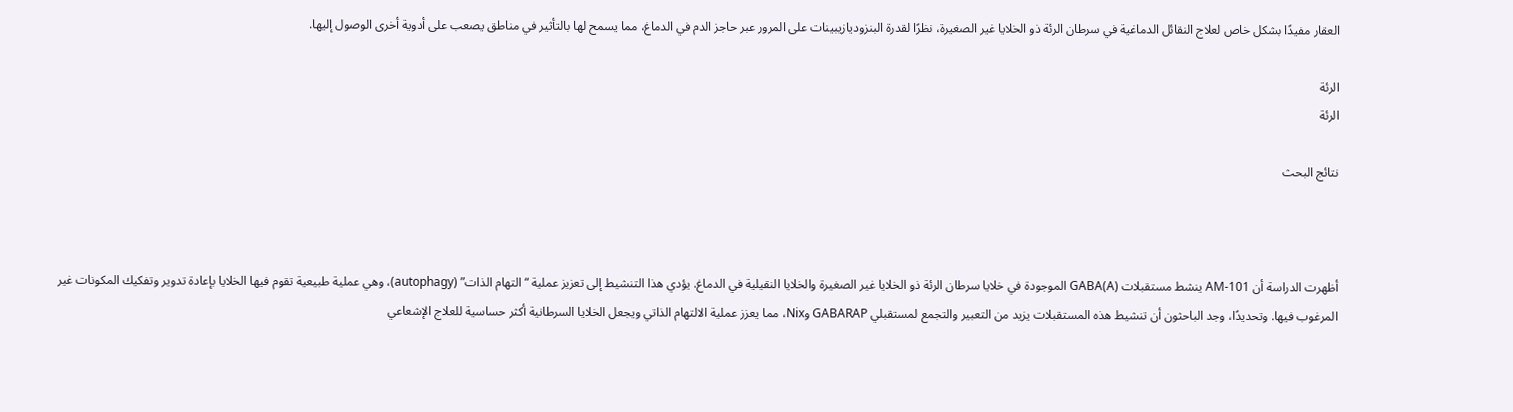العقار مفيدًا بشكل خاص لعلاج النقائل الدماغية في سرطان الرئة ذو الخلايا غير الصغيرة، نظرًا لقدرة البنزوديازيبينات على المرور عبر حاجز الدم في الدماغ، مما يسمح لها بالتأثير في مناطق يصعب على أدوية أخرى الوصول إليها.

الرئة
الرئة

نتائج البحث



أظهرت الدراسة أن AM-101 ينشط مستقبلات GABA(A) الموجودة في خلايا سرطان الرئة ذو الخلايا غير الصغيرة والخلايا النقيلية في الدماغ. يؤدي هذا التنشيط إلى تعزيز عملية “التهام الذات” (autophagy)، وهي عملية طبيعية تقوم فيها الخلايا بإعادة تدوير وتفكيك المكونات غير المرغوب فيها. وتحديدًا، وجد الباحثون أن تنشيط هذه المستقبلات يزيد من التعبير والتجمع لمستقبلي GABARAP وNix، مما يعزز عملية الالتهام الذاتي ويجعل الخلايا السرطانية أكثر حساسية للعلاج الإشعاعي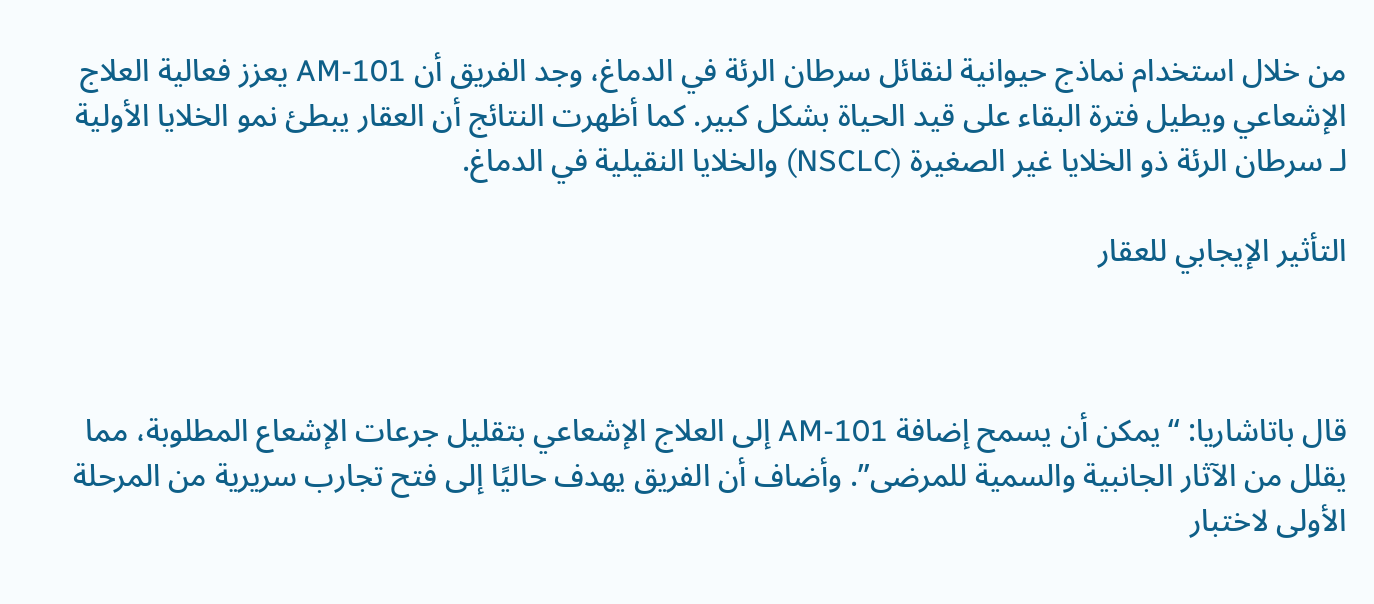من خلال استخدام نماذج حيوانية لنقائل سرطان الرئة في الدماغ، وجد الفريق أن AM-101 يعزز فعالية العلاج الإشعاعي ويطيل فترة البقاء على قيد الحياة بشكل كبير. كما أظهرت النتائج أن العقار يبطئ نمو الخلايا الأولية لـ سرطان الرئة ذو الخلايا غير الصغيرة (NSCLC) والخلايا النقيلية في الدماغ.

التأثير الإيجابي للعقار



قال باتاشاريا: “يمكن أن يسمح إضافة AM-101 إلى العلاج الإشعاعي بتقليل جرعات الإشعاع المطلوبة، مما يقلل من الآثار الجانبية والسمية للمرضى”. وأضاف أن الفريق يهدف حاليًا إلى فتح تجارب سريرية من المرحلة الأولى لاختبار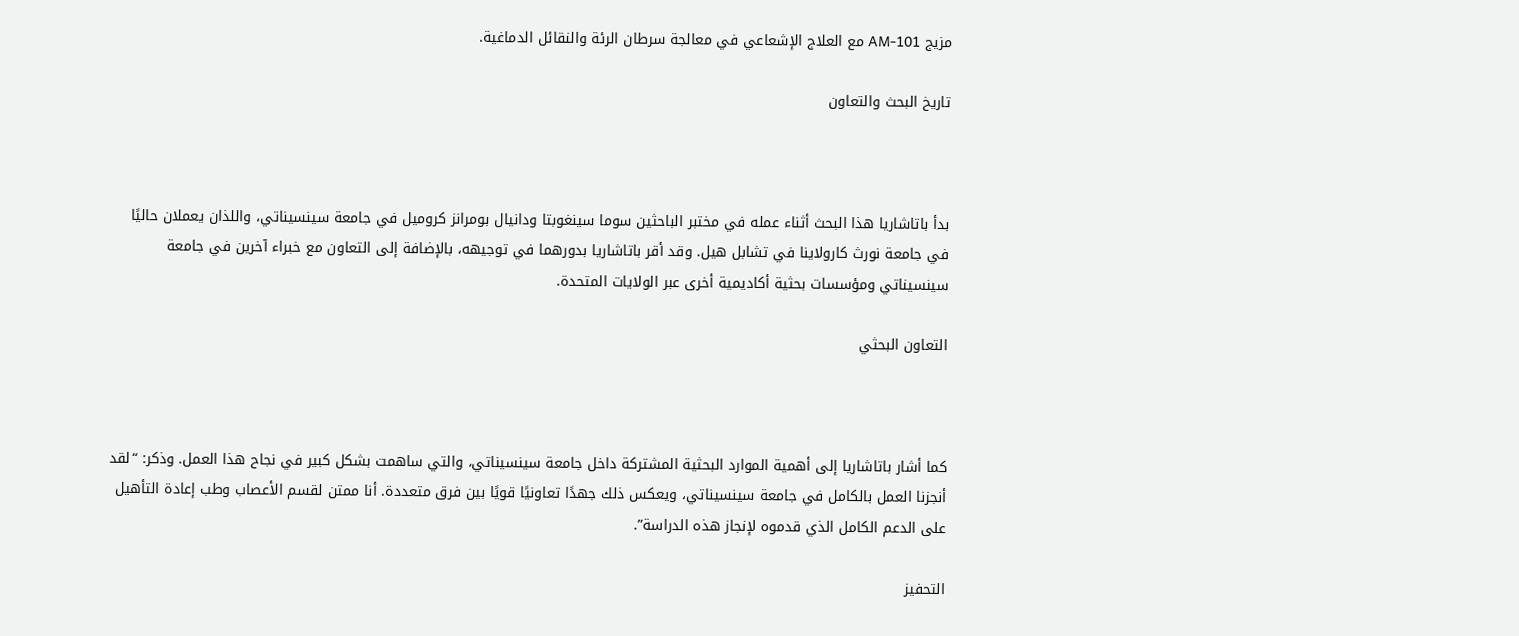مزيج AM-101 مع العلاج الإشعاعي في معالجة سرطان الرئة والنقائل الدماغية.

تاريخ البحث والتعاون



بدأ باتاشاريا هذا البحث أثناء عمله في مختبر الباحثين سوما سينغوبتا ودانيال بومرانز كروميل في جامعة سينسيناتي، واللذان يعملان حاليًا في جامعة نورث كارولاينا في تشابل هيل. وقد أقر باتاشاريا بدورهما في توجيهه، بالإضافة إلى التعاون مع خبراء آخرين في جامعة سينسيناتي ومؤسسات بحثية أكاديمية أخرى عبر الولايات المتحدة.

التعاون البحثي



كما أشار باتاشاريا إلى أهمية الموارد البحثية المشتركة داخل جامعة سينسيناتي، والتي ساهمت بشكل كبير في نجاح هذا العمل. وذكر: “لقد أنجزنا العمل بالكامل في جامعة سينسيناتي، ويعكس ذلك جهدًا تعاونيًا قويًا بين فرق متعددة. أنا ممتن لقسم الأعصاب وطب إعادة التأهيل على الدعم الكامل الذي قدموه لإنجاز هذه الدراسة”.

التحفيز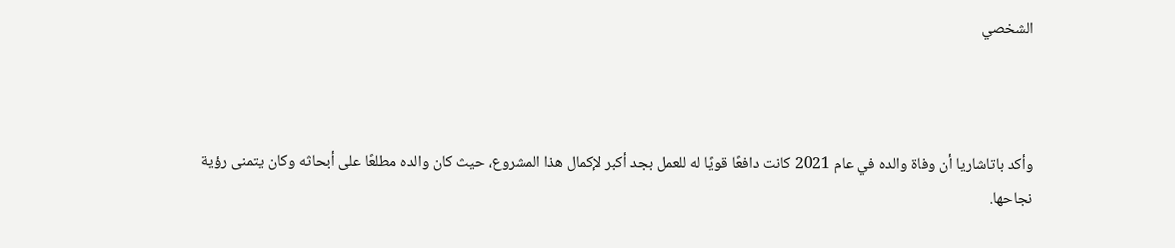الشخصي



وأكد باتاشاريا أن وفاة والده في عام 2021 كانت دافعًا قويًا له للعمل بجد أكبر لإكمال هذا المشروع، حيث كان والده مطلعًا على أبحاثه وكان يتمنى رؤية نجاحها.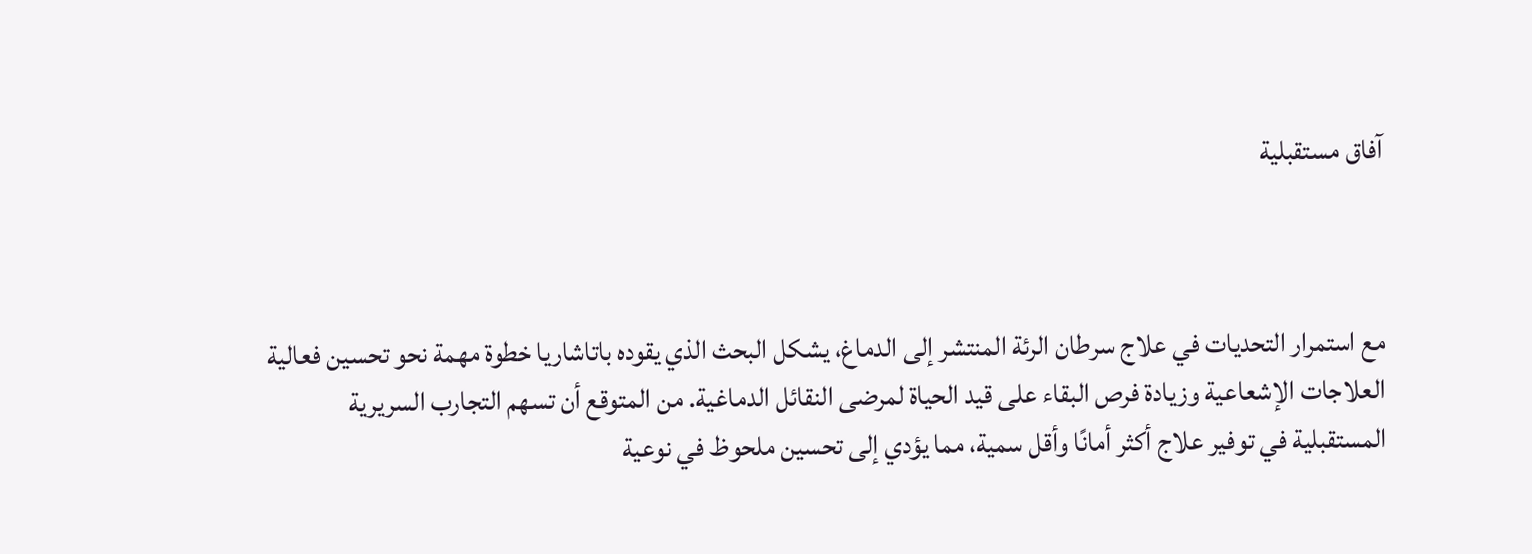آفاق مستقبلية



مع استمرار التحديات في علاج سرطان الرئة المنتشر إلى الدماغ، يشكل البحث الذي يقوده باتاشاريا خطوة مهمة نحو تحسين فعالية العلاجات الإشعاعية وزيادة فرص البقاء على قيد الحياة لمرضى النقائل الدماغية. من المتوقع أن تسهم التجارب السريرية المستقبلية في توفير علاج أكثر أمانًا وأقل سمية، مما يؤدي إلى تحسين ملحوظ في نوعية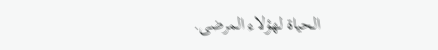الحياة لهؤلاء المرضى.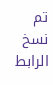تم نسخ الرابط